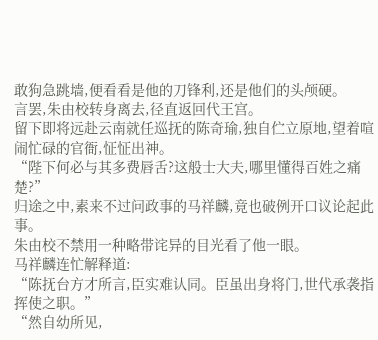敢狗急跳墙,便看看是他的刀锋利,还是他们的头颅硬。
言罢,朱由校转身离去,径直返回代王宫。
留下即将远赴云南就任巡抚的陈奇瑜,独自伫立原地,望着喧闹忙碌的官衙,怔怔出神。
“陛下何必与其多费唇舌?这般士大夫,哪里懂得百姓之痛楚?”
归途之中,素来不过问政事的马祥麟,竟也破例开口议论起此事。
朱由校不禁用一种略带诧异的目光看了他一眼。
马祥麟连忙解释道:
“陈抚台方才所言,臣实难认同。臣虽出身将门,世代承袭指挥使之职。”
“然自幼所见,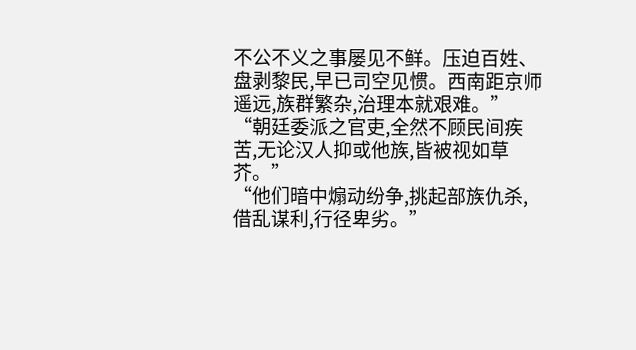不公不义之事屡见不鲜。压迫百姓、盘剥黎民,早已司空见惯。西南距京师遥远,族群繁杂,治理本就艰难。”
“朝廷委派之官吏,全然不顾民间疾苦,无论汉人抑或他族,皆被视如草芥。”
“他们暗中煽动纷争,挑起部族仇杀,借乱谋利,行径卑劣。”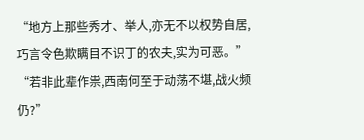“地方上那些秀才、举人,亦无不以权势自居,巧言令色欺瞒目不识丁的农夫,实为可恶。”
“若非此辈作祟,西南何至于动荡不堪,战火频仍?”